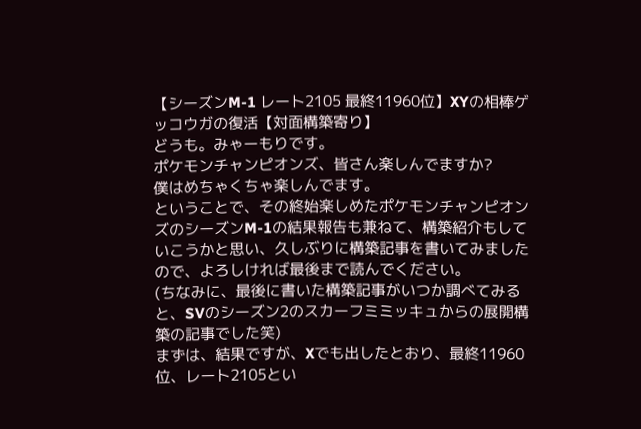【シーズンM-1 レート2105 最終11960位】XYの相棒ゲッコウガの復活【対面構築寄り】
どうも。みゃーもりです。
ポケモンチャンピオンズ、皆さん楽しんでますか?
僕はめちゃくちゃ楽しんでます。
ということで、その終始楽しめたポケモンチャンピオンズのシーズンM-1の結果報告も兼ねて、構築紹介もしていこうかと思い、久しぶりに構築記事を書いてみましたので、よろしければ最後まで読んでください。
(ちなみに、最後に書いた構築記事がいつか調べてみると、SVのシーズン2のスカーフミミッキュからの展開構築の記事でした笑)
まずは、結果ですが、Xでも出したとおり、最終11960位、レート2105とい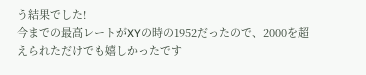う結果でした!
今までの最高レートがXYの時の1952だったので、2000を超えられただけでも嬉しかったです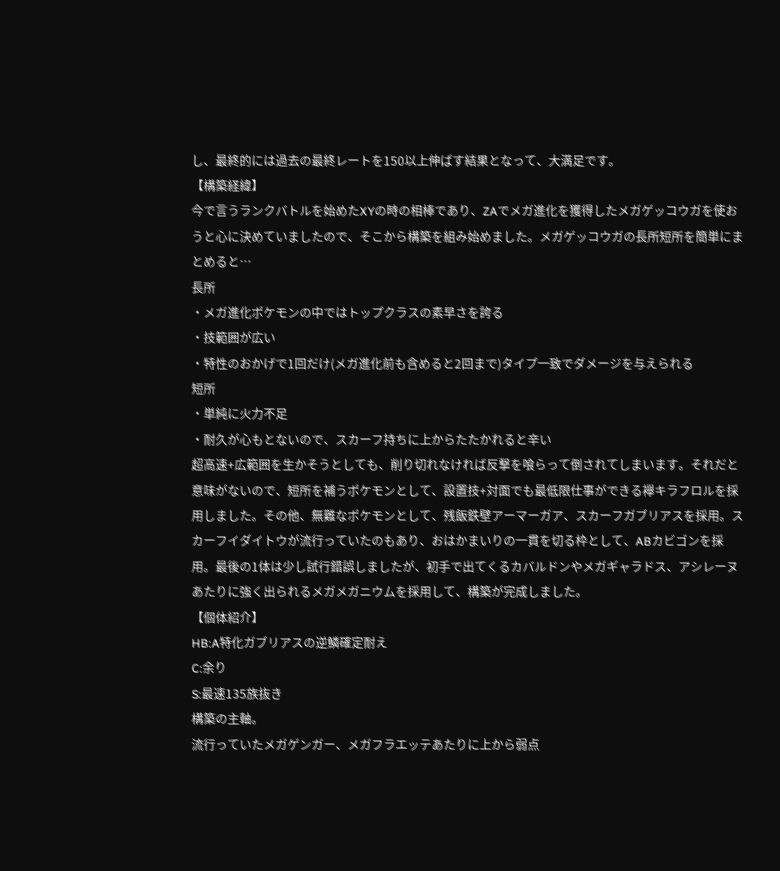し、最終的には過去の最終レートを150以上伸ばす結果となって、大満足です。
【構築経緯】
今で言うランクバトルを始めたXYの時の相棒であり、ZAでメガ進化を獲得したメガゲッコウガを使おうと心に決めていましたので、そこから構築を組み始めました。メガゲッコウガの長所短所を簡単にまとめると…
長所
・メガ進化ポケモンの中ではトップクラスの素早さを誇る
・技範囲が広い
・特性のおかげで1回だけ(メガ進化前も含めると2回まで)タイプ一致でダメージを与えられる
短所
・単純に火力不足
・耐久が心もとないので、スカーフ持ちに上からたたかれると辛い
超高速+広範囲を生かそうとしても、削り切れなければ反撃を喰らって倒されてしまいます。それだと意味がないので、短所を補うポケモンとして、設置技+対面でも最低限仕事ができる襷キラフロルを採用しました。その他、無難なポケモンとして、残飯鉄壁アーマーガア、スカーフガブリアスを採用。スカーフイダイトウが流行っていたのもあり、おはかまいりの一貫を切る枠として、ABカビゴンを採用。最後の1体は少し試行錯誤しましたが、初手で出てくるカバルドンやメガギャラドス、アシレーヌあたりに強く出られるメガメガニウムを採用して、構築が完成しました。
【個体紹介】
HB:A特化ガブリアスの逆鱗確定耐え
C:余り
S:最速135族抜き
構築の主軸。
流行っていたメガゲンガー、メガフラエッテあたりに上から弱点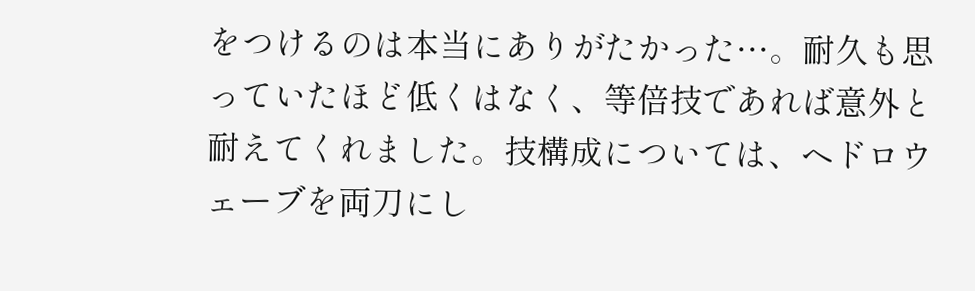をつけるのは本当にありがたかった…。耐久も思っていたほど低くはなく、等倍技であれば意外と耐えてくれました。技構成については、ヘドロウェーブを両刀にし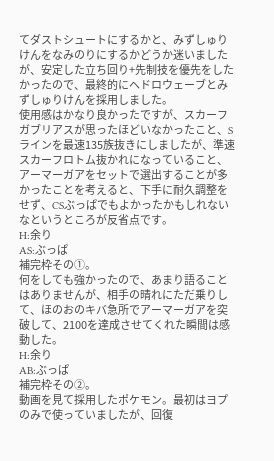てダストシュートにするかと、みずしゅりけんをなみのりにするかどうか迷いましたが、安定した立ち回り+先制技を優先をしたかったので、最終的にヘドロウェーブとみずしゅりけんを採用しました。
使用感はかなり良かったですが、スカーフガブリアスが思ったほどいなかったこと、Sラインを最速135族抜きにしましたが、準速スカーフロトム抜かれになっていること、アーマーガアをセットで選出することが多かったことを考えると、下手に耐久調整をせず、CSぶっぱでもよかったかもしれないなというところが反省点です。
H:余り
AS:ぶっぱ
補完枠その①。
何をしても強かったので、あまり語ることはありませんが、相手の晴れにただ乗りして、ほのおのキバ急所でアーマーガアを突破して、2100を達成させてくれた瞬間は感動した。
H:余り
AB:ぶっぱ
補完枠その②。
動画を見て採用したポケモン。最初はヨプのみで使っていましたが、回復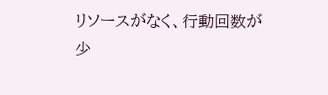リソースがなく、行動回数が少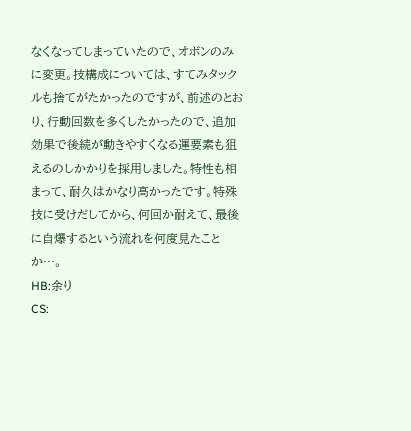なくなってしまっていたので、オボンのみに変更。技構成については、すてみタックルも捨てがたかったのですが、前述のとおり、行動回数を多くしたかったので、追加効果で後続が動きやすくなる運要素も狙えるのしかかりを採用しました。特性も相まって、耐久はかなり高かったです。特殊技に受けだしてから、何回か耐えて、最後に自爆するという流れを何度見たことか…。
HB:余り
CS: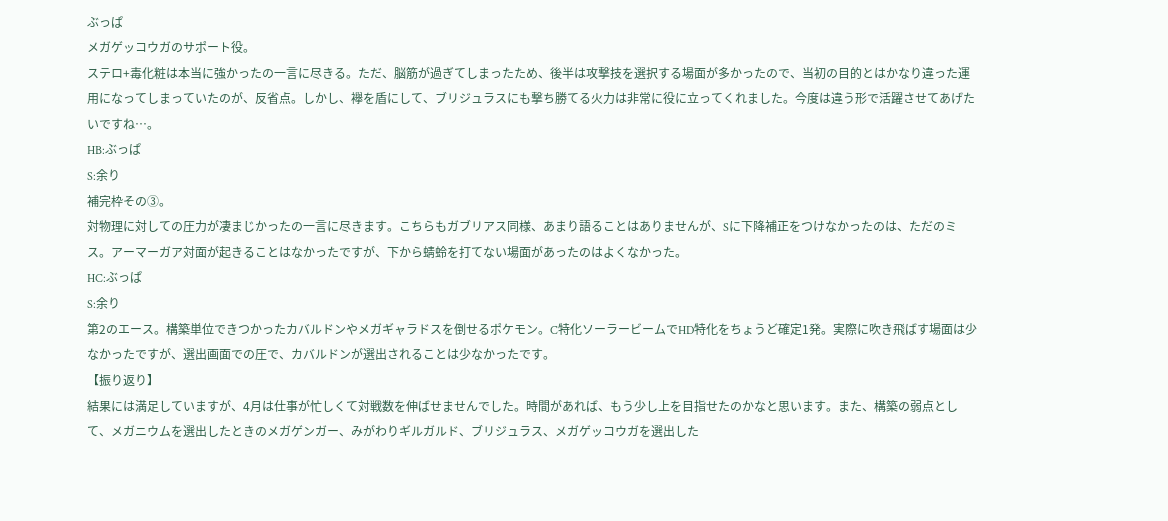ぶっぱ
メガゲッコウガのサポート役。
ステロ+毒化粧は本当に強かったの一言に尽きる。ただ、脳筋が過ぎてしまったため、後半は攻撃技を選択する場面が多かったので、当初の目的とはかなり違った運用になってしまっていたのが、反省点。しかし、襷を盾にして、ブリジュラスにも撃ち勝てる火力は非常に役に立ってくれました。今度は違う形で活躍させてあげたいですね…。
HB:ぶっぱ
S:余り
補完枠その③。
対物理に対しての圧力が凄まじかったの一言に尽きます。こちらもガブリアス同様、あまり語ることはありませんが、Sに下降補正をつけなかったのは、ただのミス。アーマーガア対面が起きることはなかったですが、下から蜻蛉を打てない場面があったのはよくなかった。
HC:ぶっぱ
S:余り
第2のエース。構築単位できつかったカバルドンやメガギャラドスを倒せるポケモン。C特化ソーラービームでHD特化をちょうど確定1発。実際に吹き飛ばす場面は少なかったですが、選出画面での圧で、カバルドンが選出されることは少なかったです。
【振り返り】
結果には満足していますが、4月は仕事が忙しくて対戦数を伸ばせませんでした。時間があれば、もう少し上を目指せたのかなと思います。また、構築の弱点として、メガニウムを選出したときのメガゲンガー、みがわりギルガルド、ブリジュラス、メガゲッコウガを選出した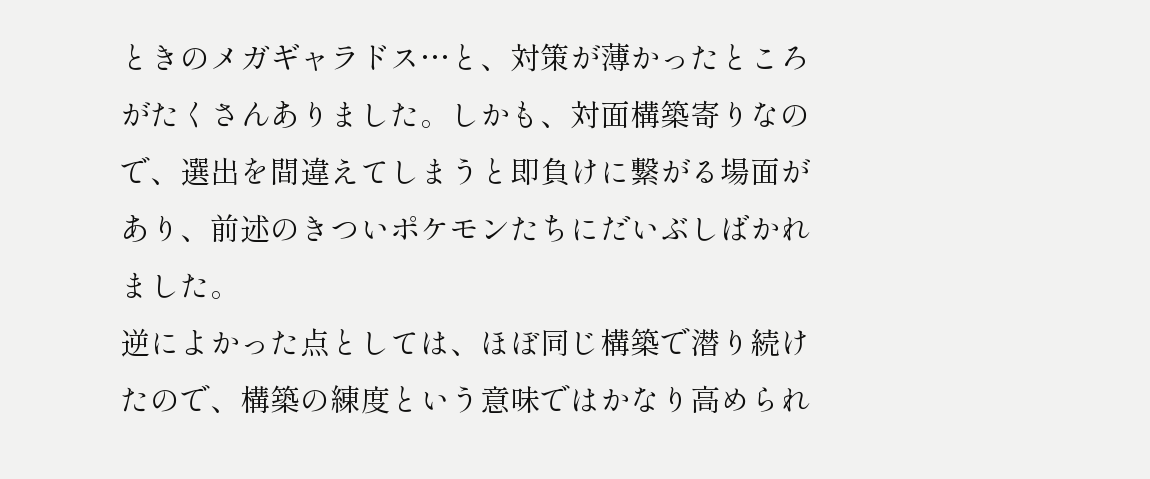ときのメガギャラドス…と、対策が薄かったところがたくさんありました。しかも、対面構築寄りなので、選出を間違えてしまうと即負けに繋がる場面があり、前述のきついポケモンたちにだいぶしばかれました。
逆によかった点としては、ほぼ同じ構築で潜り続けたので、構築の練度という意味ではかなり高められ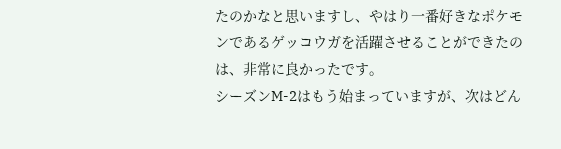たのかなと思いますし、やはり一番好きなポケモンであるゲッコウガを活躍させることができたのは、非常に良かったです。
シーズンM-2はもう始まっていますが、次はどん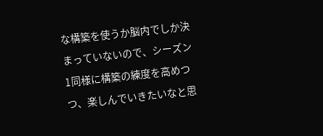な構築を使うか脳内でしか決まっていないので、シーズン1同様に構築の練度を高めつつ、楽しんでいきたいなと思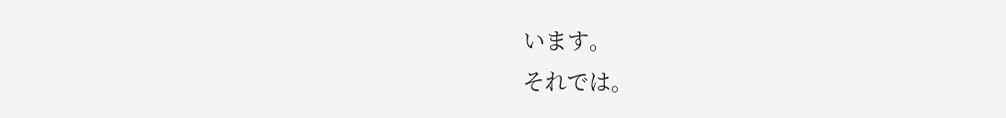います。
それでは。